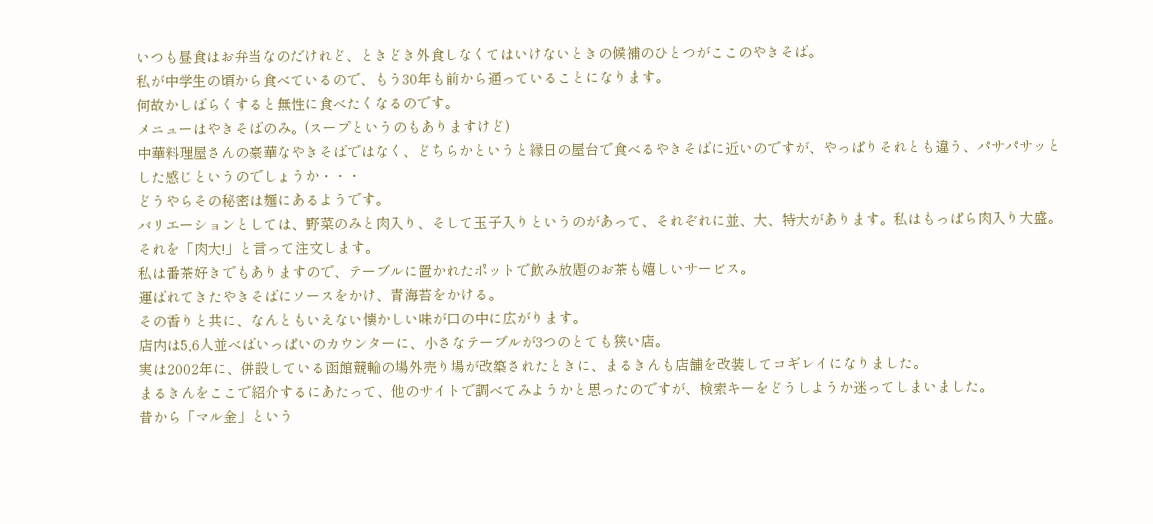いつも昼食はお弁当なのだけれど、ときどき外食しなくてはいけないときの候補のひとつがここのやきそば。
私が中学生の頃から食べているので、もう30年も前から通っていることになります。
何故かしばらくすると無性に食べたくなるのです。
メニューはやきそばのみ。(スープというのもありますけど)
中華料理屋さんの豪華なやきそばではなく、どちらかというと縁日の屋台で食べるやきそばに近いのですが、やっぱりそれとも違う、パサパサッとした感じというのでしょうか・・・
どうやらその秘密は麺にあるようです。
バリエーションとしては、野菜のみと肉入り、そして玉子入りというのがあって、それぞれに並、大、特大があります。私はもっぱら肉入り大盛。
それを「肉大!」と言って注文します。
私は番茶好きでもありますので、テーブルに置かれたポットで飲み放題のお茶も嬉しいサービス。
運ばれてきたやきそばにソースをかけ、青海苔をかける。
その香りと共に、なんともいえない懐かしい味が口の中に広がります。
店内は5,6人並べばいっぱいのカウンターに、小さなテーブルが3つのとても狭い店。
実は2002年に、併設している函館競輪の場外売り場が改築されたときに、まるきんも店舗を改装してコギレイになりました。
まるきんをここで紹介するにあたって、他のサイトで調べてみようかと思ったのですが、検索キーをどうしようか迷ってしまいました。
昔から「マル金」という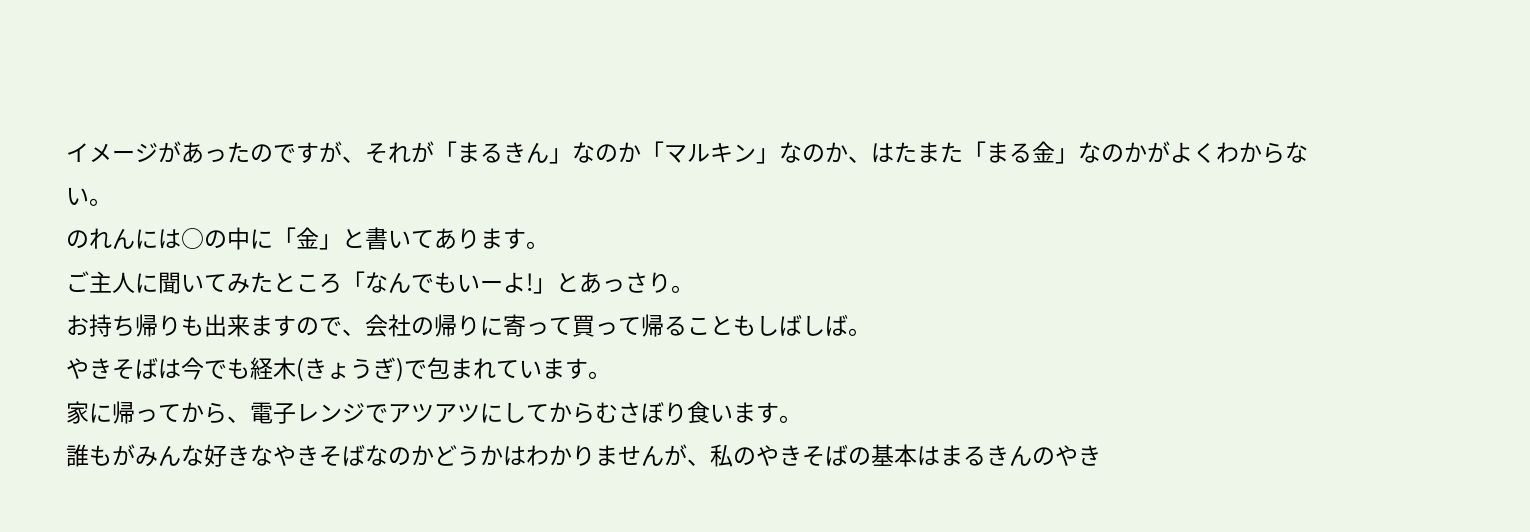イメージがあったのですが、それが「まるきん」なのか「マルキン」なのか、はたまた「まる金」なのかがよくわからない。
のれんには○の中に「金」と書いてあります。
ご主人に聞いてみたところ「なんでもいーよ!」とあっさり。
お持ち帰りも出来ますので、会社の帰りに寄って買って帰ることもしばしば。
やきそばは今でも経木(きょうぎ)で包まれています。
家に帰ってから、電子レンジでアツアツにしてからむさぼり食います。
誰もがみんな好きなやきそばなのかどうかはわかりませんが、私のやきそばの基本はまるきんのやき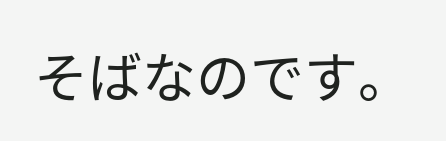そばなのです。